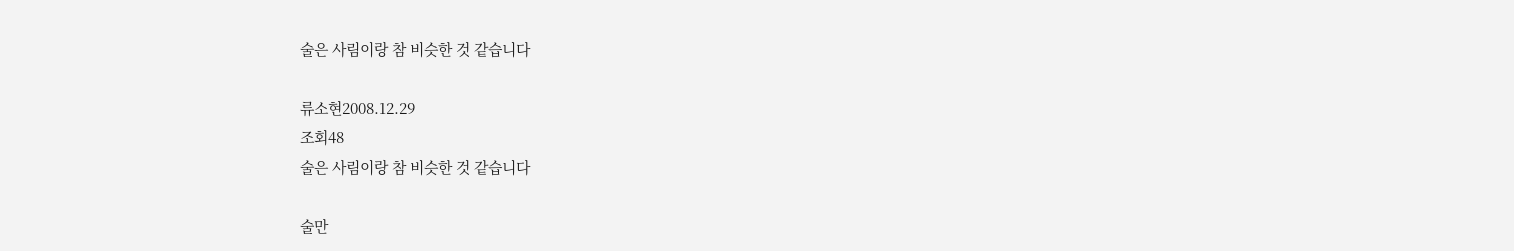술은 사림이랑 참 비슷한 것 같습니다

류소현2008.12.29
조회48
술은 사림이랑 참 비슷한 것 같습니다

술만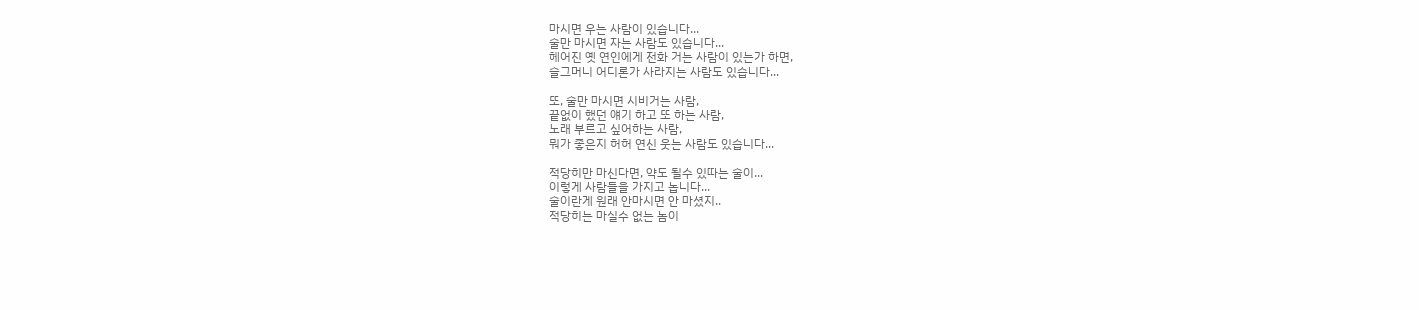마시면 우는 사람이 있습니다...
술만 마시면 자는 사람도 있습니다...
헤어진 옛 연인에게 전화 거는 사람이 있는가 하면,
슬그머니 어디론가 사라지는 사람도 있습니다...

또, 술만 마시면 시비거는 사람,
끝없이 했던 얘기 하고 또 하는 사람,
노래 부르고 싶어하는 사람,
뭐가 좋은지 허허 연신 웃는 사람도 있습니다...

적당히만 마신다면, 약도 될수 있따는 술이...
이렇게 사람들을 가지고 놉니다...
술이란게 원래 안마시면 안 마셨지..
적당히는 마실수 없는 놈이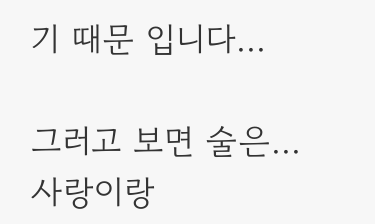기 때문 입니다...

그러고 보면 술은...
사랑이랑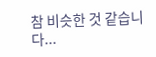참 비슷한 것 같습니다...